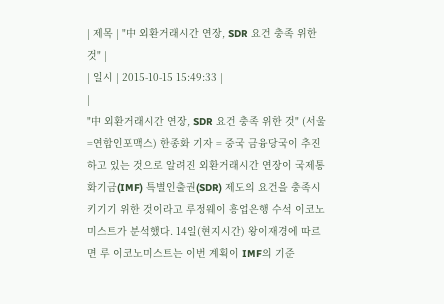| 제목 | "中 외환거래시간 연장, SDR 요건 충족 위한 것" |
| 일시 | 2015-10-15 15:49:33 |
|
"中 외환거래시간 연장, SDR 요건 충족 위한 것" (서울=연합인포맥스) 한종화 기자 = 중국 금융당국이 추진하고 있는 것으로 알려진 외환거래시간 연장이 국제통화기금(IMF) 특별인출권(SDR) 제도의 요건을 충족시키기기 위한 것이라고 루정웨이 흥업은행 수석 이코노미스트가 분석했다. 14일(현지시간) 왕이재경에 따르면 루 이코노미스트는 이번 계획이 IMF의 기준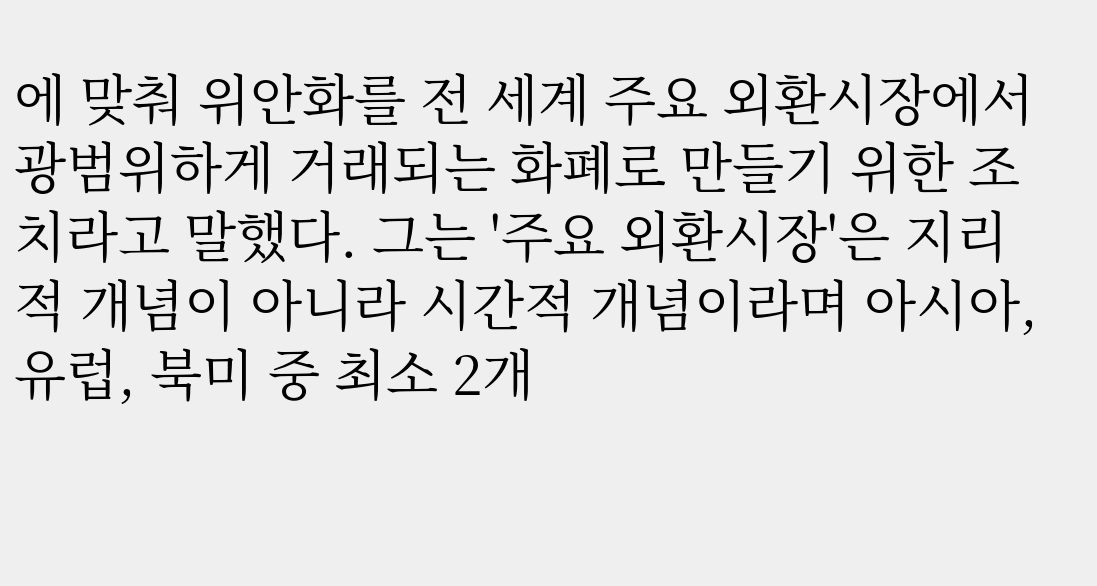에 맞춰 위안화를 전 세계 주요 외환시장에서 광범위하게 거래되는 화폐로 만들기 위한 조치라고 말했다. 그는 '주요 외환시장'은 지리적 개념이 아니라 시간적 개념이라며 아시아, 유럽, 북미 중 최소 2개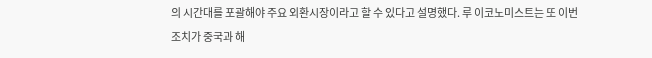의 시간대를 포괄해야 주요 외환시장이라고 할 수 있다고 설명했다. 루 이코노미스트는 또 이번 조치가 중국과 해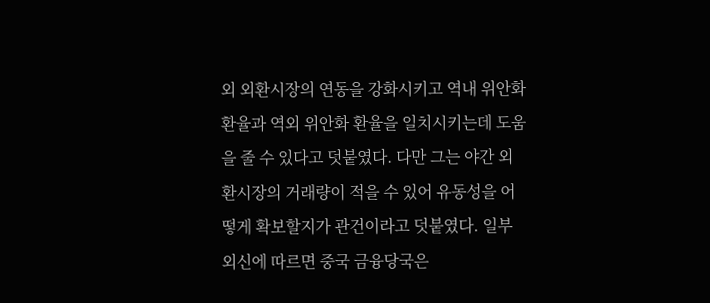외 외환시장의 연동을 강화시키고 역내 위안화 환율과 역외 위안화 환율을 일치시키는데 도움을 줄 수 있다고 덧붙였다. 다만 그는 야간 외환시장의 거래량이 적을 수 있어 유동성을 어떻게 확보할지가 관건이라고 덧붙였다. 일부 외신에 따르면 중국 금융당국은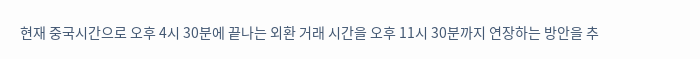현재 중국시간으로 오후 4시 30분에 끝나는 외환 거래 시간을 오후 11시 30분까지 연장하는 방안을 추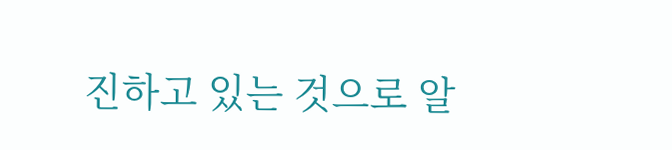진하고 있는 것으로 알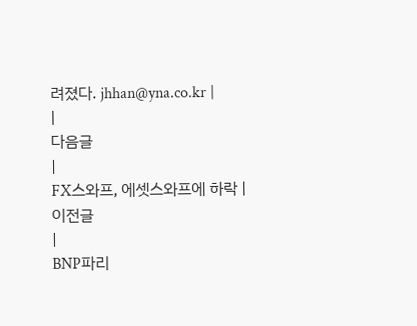려졌다. jhhan@yna.co.kr |
|
다음글
|
FX스와프, 에셋스와프에 하락 |
이전글
|
BNP파리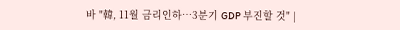바 "韓, 11월 금리인하…3분기 GDP 부진할 것" |